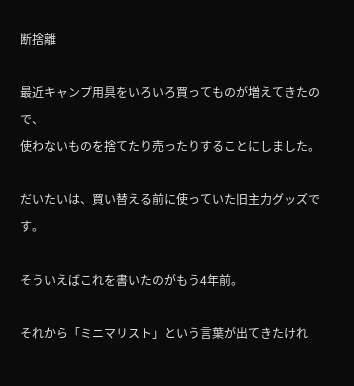断捨離

最近キャンプ用具をいろいろ買ってものが増えてきたので、
使わないものを捨てたり売ったりすることにしました。

だいたいは、買い替える前に使っていた旧主力グッズです。

そういえばこれを書いたのがもう4年前。

それから「ミニマリスト」という言葉が出てきたけれ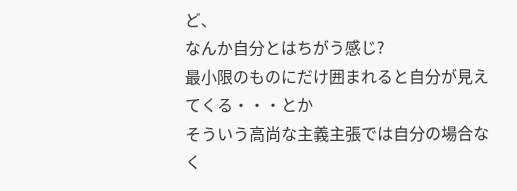ど、
なんか自分とはちがう感じ?
最小限のものにだけ囲まれると自分が見えてくる・・・とか
そういう高尚な主義主張では自分の場合なく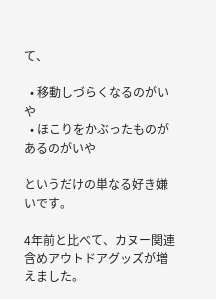て、

  • 移動しづらくなるのがいや
  • ほこりをかぶったものがあるのがいや

というだけの単なる好き嫌いです。

4年前と比べて、カヌー関連含めアウトドアグッズが増えました。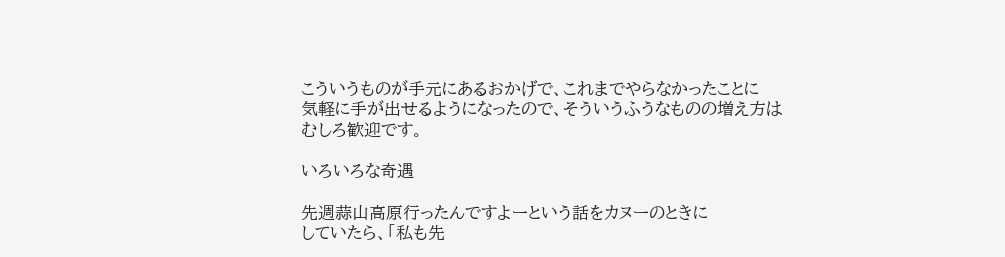こういうものが手元にあるおかげで、これまでやらなかったことに
気軽に手が出せるようになったので、そういうふうなものの増え方は
むしろ歓迎です。

いろいろな奇遇

先週蒜山高原行ったんですよーという話をカヌーのときに
していたら、「私も先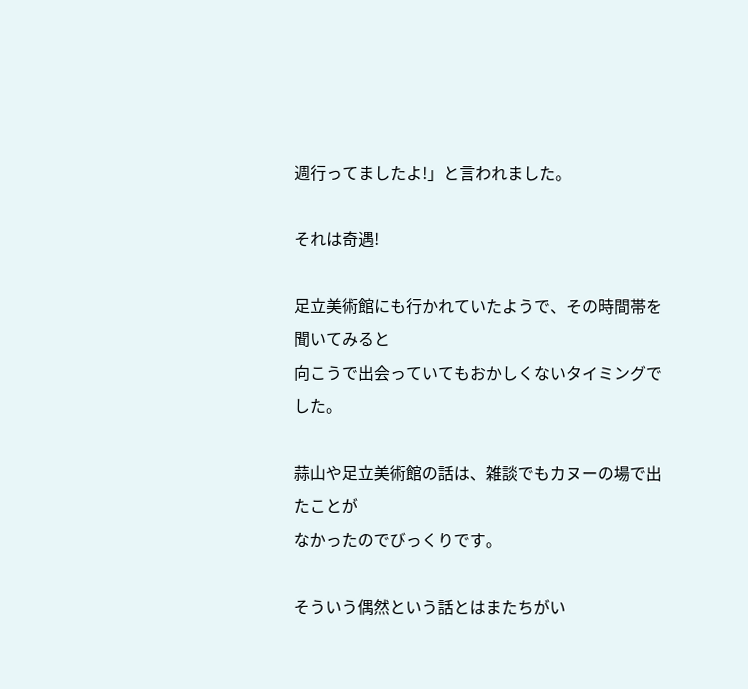週行ってましたよ!」と言われました。

それは奇遇!

足立美術館にも行かれていたようで、その時間帯を聞いてみると
向こうで出会っていてもおかしくないタイミングでした。

蒜山や足立美術館の話は、雑談でもカヌーの場で出たことが
なかったのでびっくりです。

そういう偶然という話とはまたちがい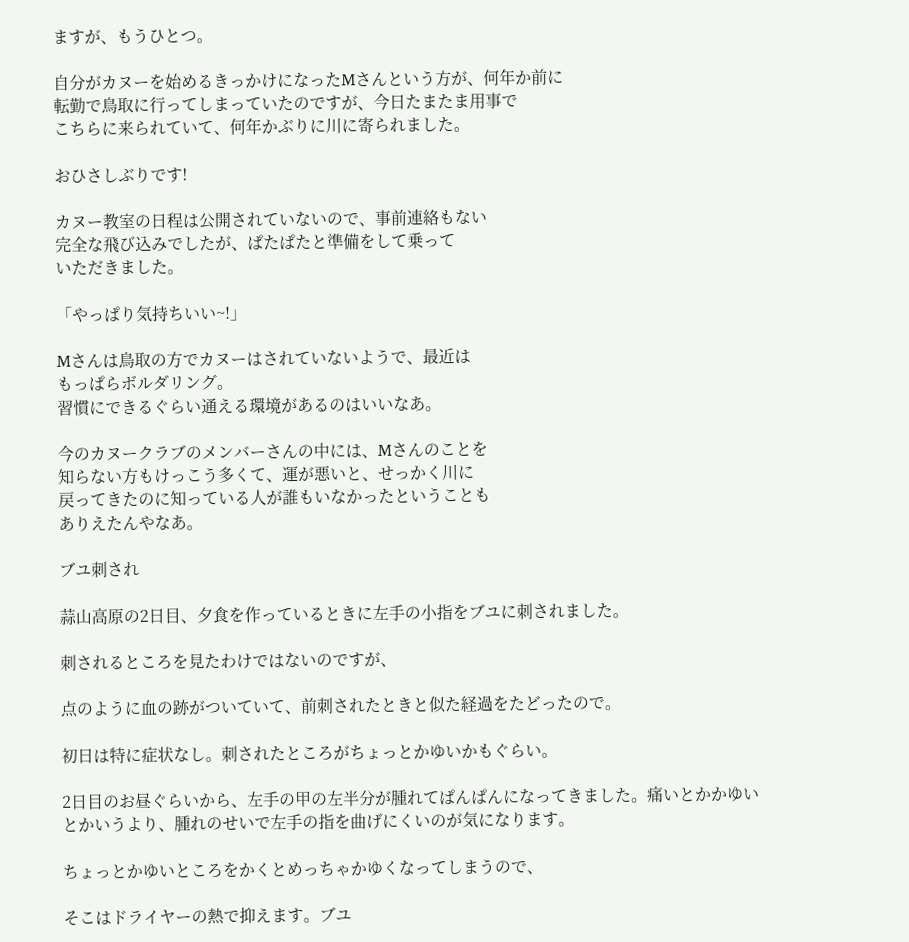ますが、もうひとつ。

自分がカヌーを始めるきっかけになったMさんという方が、何年か前に
転勤で鳥取に行ってしまっていたのですが、今日たまたま用事で
こちらに来られていて、何年かぶりに川に寄られました。

おひさしぶりです!

カヌー教室の日程は公開されていないので、事前連絡もない
完全な飛び込みでしたが、ぱたぱたと準備をして乗って
いただきました。

「やっぱり気持ちいい~!」

Mさんは鳥取の方でカヌーはされていないようで、最近は
もっぱらボルダリング。
習慣にできるぐらい通える環境があるのはいいなあ。

今のカヌークラブのメンバーさんの中には、Mさんのことを
知らない方もけっこう多くて、運が悪いと、せっかく川に
戻ってきたのに知っている人が誰もいなかったということも
ありえたんやなあ。

ブユ刺され

蒜山高原の2日目、夕食を作っているときに左手の小指をブユに刺されました。

刺されるところを見たわけではないのですが、

点のように血の跡がついていて、前刺されたときと似た経過をたどったので。

初日は特に症状なし。刺されたところがちょっとかゆいかもぐらい。

2日目のお昼ぐらいから、左手の甲の左半分が腫れてぱんぱんになってきました。痛いとかかゆいとかいうより、腫れのせいで左手の指を曲げにくいのが気になります。

ちょっとかゆいところをかくとめっちゃかゆくなってしまうので、

そこはドライヤーの熱で抑えます。ブユ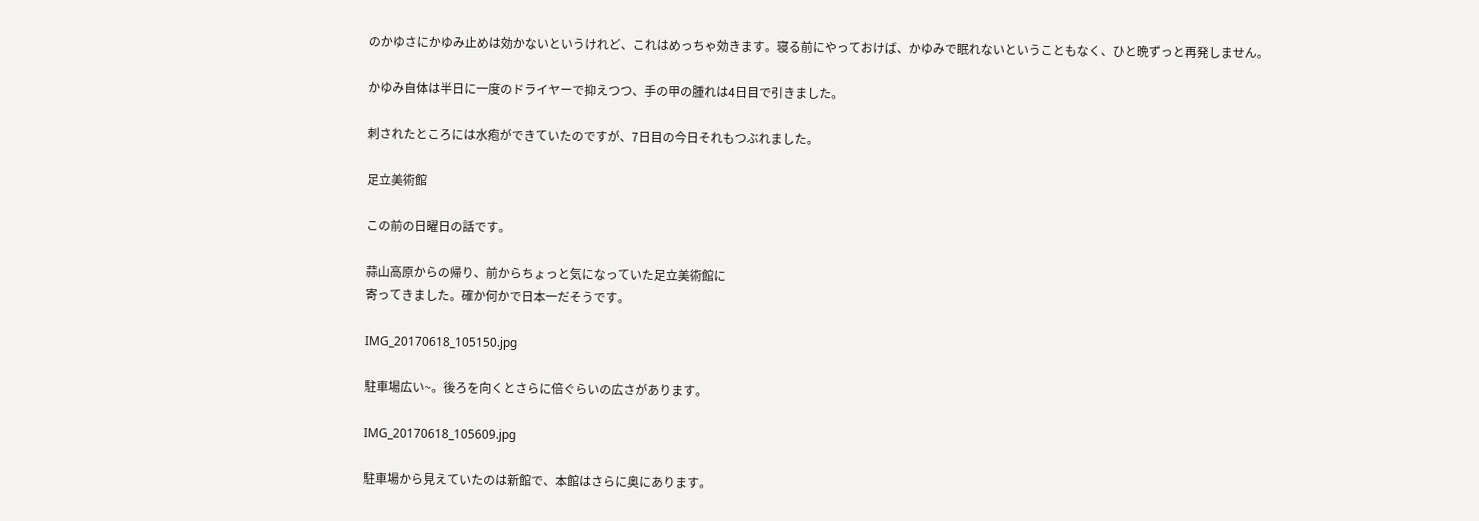のかゆさにかゆみ止めは効かないというけれど、これはめっちゃ効きます。寝る前にやっておけば、かゆみで眠れないということもなく、ひと晩ずっと再発しません。

かゆみ自体は半日に一度のドライヤーで抑えつつ、手の甲の腫れは4日目で引きました。

刺されたところには水疱ができていたのですが、7日目の今日それもつぶれました。

足立美術館

この前の日曜日の話です。

蒜山高原からの帰り、前からちょっと気になっていた足立美術館に
寄ってきました。確か何かで日本一だそうです。

IMG_20170618_105150.jpg

駐車場広い~。後ろを向くとさらに倍ぐらいの広さがあります。

IMG_20170618_105609.jpg

駐車場から見えていたのは新館で、本館はさらに奥にあります。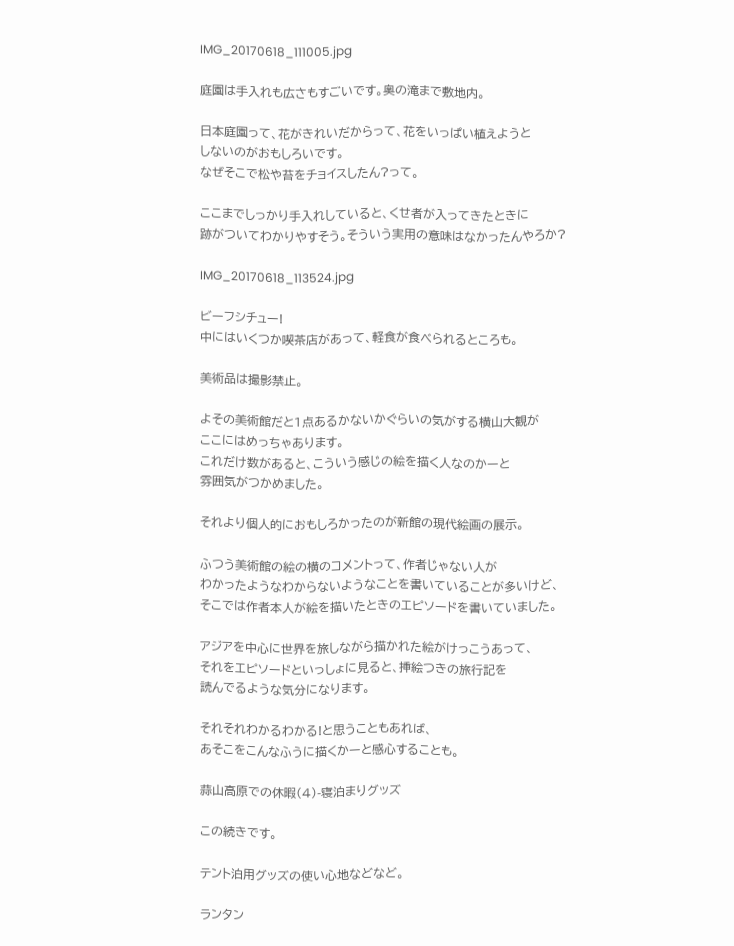IMG_20170618_111005.jpg

庭園は手入れも広さもすごいです。奥の滝まで敷地内。

日本庭園って、花がきれいだからって、花をいっぱい植えようと
しないのがおもしろいです。
なぜそこで松や苔をチョイスしたん?って。

ここまでしっかり手入れしていると、くせ者が入ってきたときに
跡がついてわかりやすそう。そういう実用の意味はなかったんやろか?

IMG_20170618_113524.jpg

ビーフシチュー!
中にはいくつか喫茶店があって、軽食が食べられるところも。

美術品は撮影禁止。

よその美術館だと1点あるかないかぐらいの気がする横山大観が
ここにはめっちゃあります。
これだけ数があると、こういう感じの絵を描く人なのかーと
雰囲気がつかめました。

それより個人的におもしろかったのが新館の現代絵画の展示。

ふつう美術館の絵の横のコメントって、作者じゃない人が
わかったようなわからないようなことを書いていることが多いけど、
そこでは作者本人が絵を描いたときのエピソードを書いていました。

アジアを中心に世界を旅しながら描かれた絵がけっこうあって、
それをエピソードといっしょに見ると、挿絵つきの旅行記を
読んでるような気分になります。

それそれわかるわかる!と思うこともあれば、
あそこをこんなふうに描くかーと感心することも。

蒜山高原での休暇(4)-寝泊まりグッズ

この続きです。

テント泊用グッズの使い心地などなど。

ランタン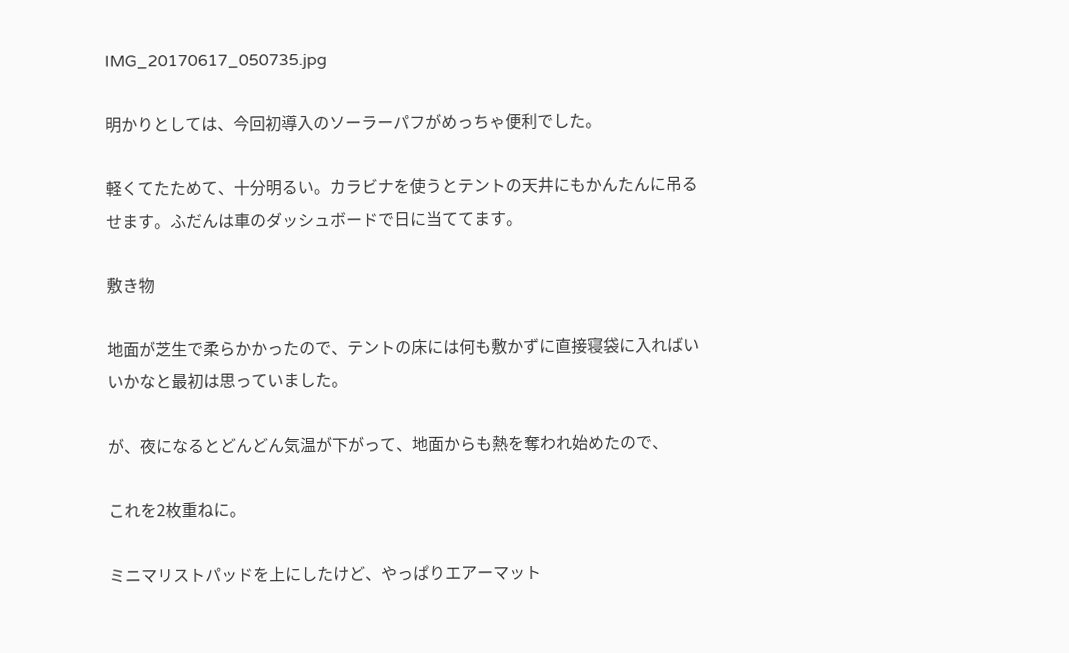IMG_20170617_050735.jpg

明かりとしては、今回初導入のソーラーパフがめっちゃ便利でした。

軽くてたためて、十分明るい。カラビナを使うとテントの天井にもかんたんに吊るせます。ふだんは車のダッシュボードで日に当ててます。

敷き物

地面が芝生で柔らかかったので、テントの床には何も敷かずに直接寝袋に入ればいいかなと最初は思っていました。

が、夜になるとどんどん気温が下がって、地面からも熱を奪われ始めたので、

これを2枚重ねに。

ミニマリストパッドを上にしたけど、やっぱりエアーマット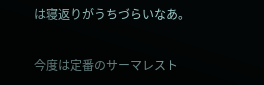は寝返りがうちづらいなあ。

今度は定番のサーマレスト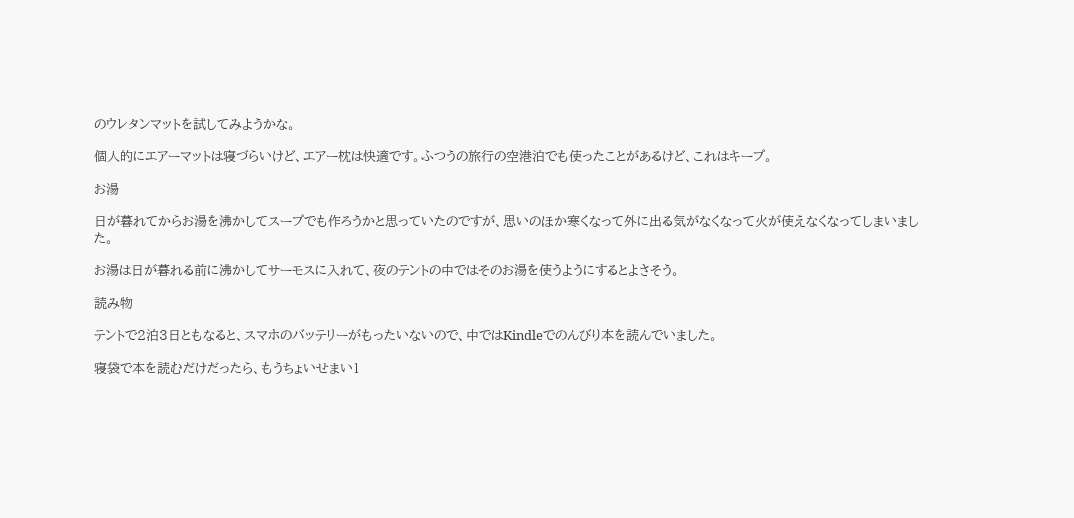のウレタンマットを試してみようかな。

個人的にエアーマットは寝づらいけど、エアー枕は快適です。ふつうの旅行の空港泊でも使ったことがあるけど、これはキープ。

お湯

日が暮れてからお湯を沸かしてスープでも作ろうかと思っていたのですが、思いのほか寒くなって外に出る気がなくなって火が使えなくなってしまいました。

お湯は日が暮れる前に沸かしてサーモスに入れて、夜のテントの中ではそのお湯を使うようにするとよさそう。

読み物

テントで2泊3日ともなると、スマホのバッテリーがもったいないので、中ではKindleでのんびり本を読んでいました。

寝袋で本を読むだけだったら、もうちょいせまい1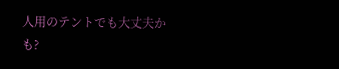人用のテントでも大丈夫かも?